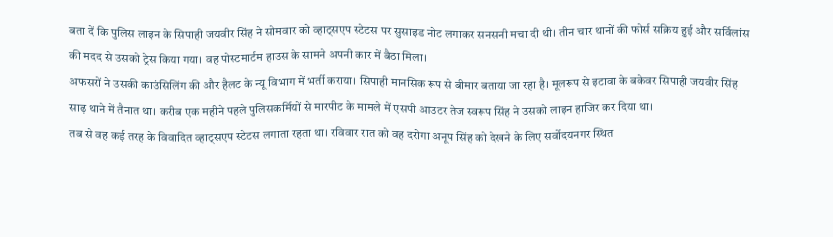बता दें कि पुलिस लाइन के सिपाही जयवीर सिंह ने सोमवार को व्हाट्सएप स्टेटस पर सुसाइड नोट लगाकर सनसनी मचा दी थी। तीन चार थानों की फोर्स सक्रिय हुई और सर्विलांस की मदद से उसको ट्रेस किया गया। वह पोस्टमार्टम हाउस के सामने अपनी कार में बैठा मिला।
अफसरों ने उसकी काउंसिलिंग की और हैलट के न्यू विभाग में भर्ती कराया। सिपाही मानसिक रूप से बीमार बताया जा रहा है। मूलरूप से इटावा के बकेवर सिपाही जयवीर सिंह साढ़ थाने में तैनात था। करीब एक महीने पहले पुलिसकर्मियों से मारपीट के मामले में एसपी आउटर तेज स्वरूप सिंह ने उसको लाइन हाजिर कर दिया था।
तब से वह कई तरह के विवादित व्हाट्सएप स्टेटस लगाता रहता था। रविवार रात को वह दरोगा अनूप सिंह को देखने के लिए सर्वोदयनगर स्थित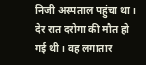निजी अस्पताल पहुंचा था। देर रात दरोगा की मौत हो गई थी। वह लगातार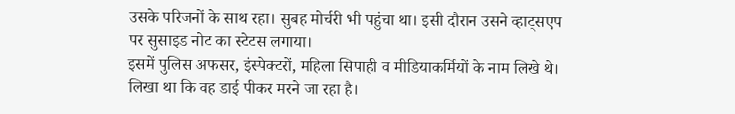उसके परिजनों के साथ रहा। सुबह मोर्चरी भी पहुंचा था। इसी दौरान उसने व्हाट्सएप पर सुसाइड नोट का स्टेटस लगाया।
इसमें पुलिस अफसर, इंस्पेक्टरों, महिला सिपाही व मीडियाकर्मियों के नाम लिखे थे। लिखा था कि वह डाई पीकर मरने जा रहा है।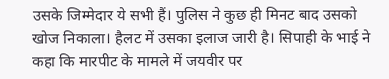उसके जिम्मेदार ये सभी हैं। पुलिस ने कुछ ही मिनट बाद उसको खोज निकाला। हैलट में उसका इलाज जारी है। सिपाही के भाई ने कहा कि मारपीट के मामले में जयवीर पर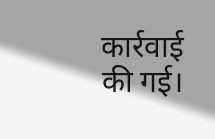कार्रवाई की गई।